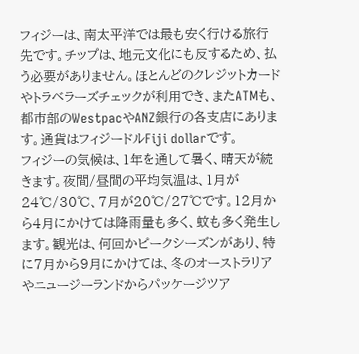フィジーは、南太平洋では最も安く行ける旅行先です。チップは、地元文化にも反するため、払う必要がありません。ほとんどのクレジットカードやトラベラーズチェックが利用でき、またATMも、都市部のWestpacやANZ銀行の各支店にあります。通貨はフィジードルFiji dollarです。
フィジーの気候は、1年を通して暑く、晴天が続きます。夜間/昼間の平均気温は、1月が24℃/30℃、7月が20℃/27℃です。12月から4月にかけては降雨量も多く、蚊も多く発生します。観光は、何回かピークシーズンがあり、特に7月から9月にかけては、冬のオーストラリアやニュージーランドからパッケージツア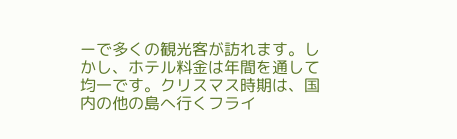ーで多くの観光客が訪れます。しかし、ホテル料金は年間を通して均一です。クリスマス時期は、国内の他の島へ行くフライ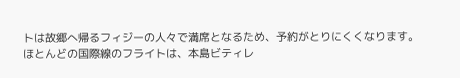トは故郷へ帰るフィジーの人々で満席となるため、予約がとりにくくなります。
ほとんどの国際線のフライトは、本島ビティレ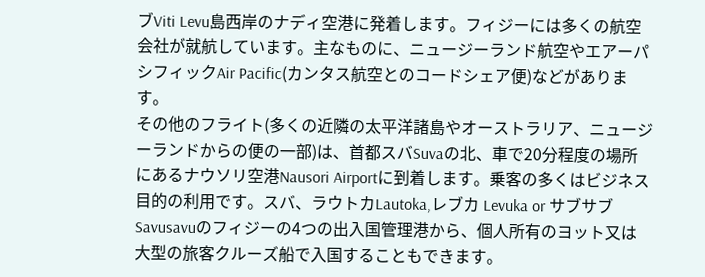ブViti Levu島西岸のナディ空港に発着します。フィジーには多くの航空会社が就航しています。主なものに、ニュージーランド航空やエアーパシフィックAir Pacific(カンタス航空とのコードシェア便)などがあります。
その他のフライト(多くの近隣の太平洋諸島やオーストラリア、ニュージーランドからの便の一部)は、首都スバSuvaの北、車で20分程度の場所にあるナウソリ空港Nausori Airportに到着します。乗客の多くはビジネス目的の利用です。スバ、ラウトカLautoka,レブカ Levuka or サブサブSavusavuのフィジーの4つの出入国管理港から、個人所有のヨット又は大型の旅客クルーズ船で入国することもできます。